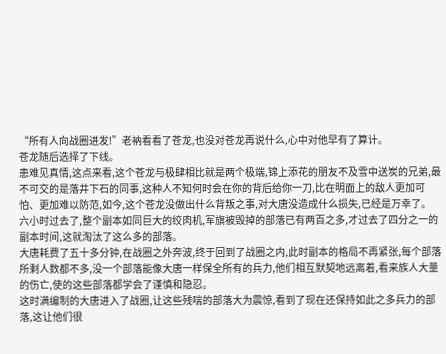“所有人向战圈进发!”老衲看看了苍龙,也没对苍龙再说什么,心中对他早有了算计。
苍龙随后选择了下线。
患难见真情,这点来看,这个苍龙与极肆相比就是两个极端,锦上添花的朋友不及雪中送炭的兄弟,最不可交的是落井下石的同事,这种人不知何时会在你的背后给你一刀,比在明面上的敌人更加可怕、更加难以防范,如今,这个苍龙没做出什么背叛之事,对大唐没造成什么损失,已经是万幸了。
六小时过去了,整个副本如同巨大的绞肉机,军旗被毁掉的部落已有两百之多,才过去了四分之一的副本时间,这就淘汰了这么多的部落。
大唐耗费了五十多分钟,在战圈之外奔波,终于回到了战圈之内,此时副本的格局不再紧张,每个部落所剩人数都不多,没一个部落能像大唐一样保全所有的兵力,他们相互默契地远离着,看来族人大量的伤亡,使的这些部落都学会了谨慎和隐忍。
这时满编制的大唐进入了战圈,让这些残喘的部落大为震惊,看到了现在还保持如此之多兵力的部落,这让他们很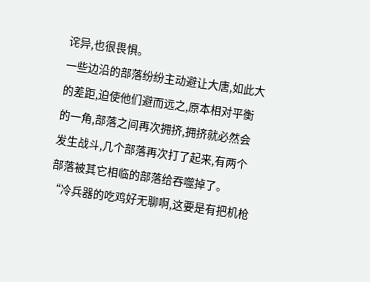诧异,也很畏惧。
一些边沿的部落纷纷主动避让大唐,如此大的差距,迫使他们避而远之,原本相对平衡的一角,部落之间再次拥挤,拥挤就必然会发生战斗,几个部落再次打了起来,有两个部落被其它相临的部落给吞噬掉了。
“冷兵器的吃鸡好无聊啊,这要是有把机枪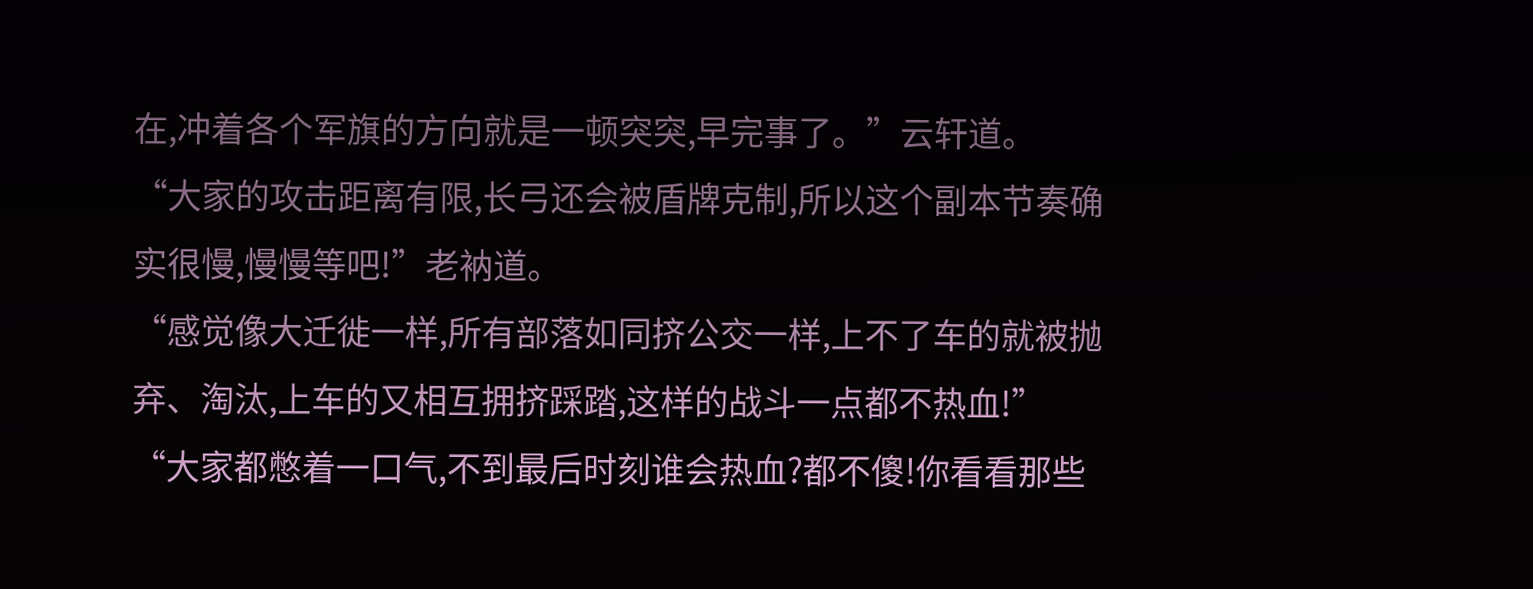在,冲着各个军旗的方向就是一顿突突,早完事了。”云轩道。
“大家的攻击距离有限,长弓还会被盾牌克制,所以这个副本节奏确实很慢,慢慢等吧!”老衲道。
“感觉像大迁徙一样,所有部落如同挤公交一样,上不了车的就被抛弃、淘汰,上车的又相互拥挤踩踏,这样的战斗一点都不热血!”
“大家都憋着一口气,不到最后时刻谁会热血?都不傻!你看看那些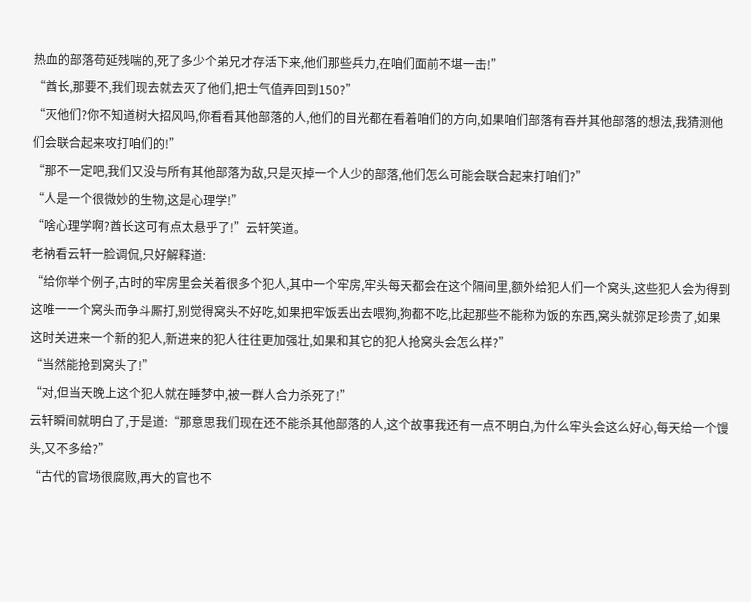热血的部落苟延残喘的,死了多少个弟兄才存活下来,他们那些兵力,在咱们面前不堪一击!”
“酋长,那要不,我们现去就去灭了他们,把士气值弄回到150?”
“灭他们?你不知道树大招风吗,你看看其他部落的人,他们的目光都在看着咱们的方向,如果咱们部落有吞并其他部落的想法,我猜测他们会联合起来攻打咱们的!”
“那不一定吧,我们又没与所有其他部落为敌,只是灭掉一个人少的部落,他们怎么可能会联合起来打咱们?”
“人是一个很微妙的生物,这是心理学!”
“啥心理学啊?酋长这可有点太悬乎了!”云轩笑道。
老衲看云轩一脸调侃,只好解释道:
“给你举个例子,古时的牢房里会关着很多个犯人,其中一个牢房,牢头每天都会在这个隔间里,额外给犯人们一个窝头,这些犯人会为得到这唯一一个窝头而争斗厮打,别觉得窝头不好吃,如果把牢饭丢出去喂狗,狗都不吃,比起那些不能称为饭的东西,窝头就弥足珍贵了,如果这时关进来一个新的犯人,新进来的犯人往往更加强壮,如果和其它的犯人抢窝头会怎么样?”
“当然能抢到窝头了!”
“对,但当天晚上这个犯人就在睡梦中,被一群人合力杀死了!”
云轩瞬间就明白了,于是道:“那意思我们现在还不能杀其他部落的人,这个故事我还有一点不明白,为什么牢头会这么好心,每天给一个馒头,又不多给?”
“古代的官场很腐败,再大的官也不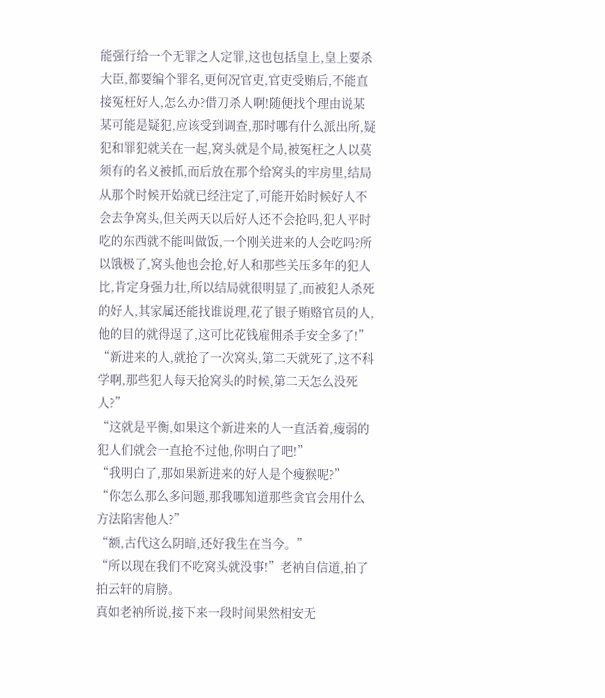能强行给一个无罪之人定罪,这也包括皇上,皇上要杀大臣,都要编个罪名,更何况官吏,官吏受贿后,不能直接冤枉好人,怎么办?借刀杀人啊!随便找个理由说某某可能是疑犯,应该受到调查,那时哪有什么派出所,疑犯和罪犯就关在一起,窝头就是个局,被冤枉之人以莫须有的名义被抓,而后放在那个给窝头的牢房里,结局从那个时候开始就已经注定了,可能开始时候好人不会去争窝头,但关两天以后好人还不会抢吗,犯人平时吃的东西就不能叫做饭,一个刚关进来的人会吃吗?所以饿极了,窝头他也会抢,好人和那些关压多年的犯人比,肯定身强力壮,所以结局就很明显了,而被犯人杀死的好人,其家属还能找谁说理,花了银子贿赂官员的人,他的目的就得逞了,这可比花钱雇佣杀手安全多了!”
“新进来的人,就抢了一次窝头,第二天就死了,这不科学啊,那些犯人每天抢窝头的时候,第二天怎么没死人?”
“这就是平衡,如果这个新进来的人一直活着,瘦弱的犯人们就会一直抢不过他,你明白了吧!”
“我明白了,那如果新进来的好人是个瘦猴呢?”
“你怎么那么多问题,那我哪知道那些贪官会用什么方法陷害他人?”
“额,古代这么阴暗,还好我生在当今。”
“所以现在我们不吃窝头就没事!”老衲自信道,拍了拍云轩的肩膀。
真如老衲所说,接下来一段时间果然相安无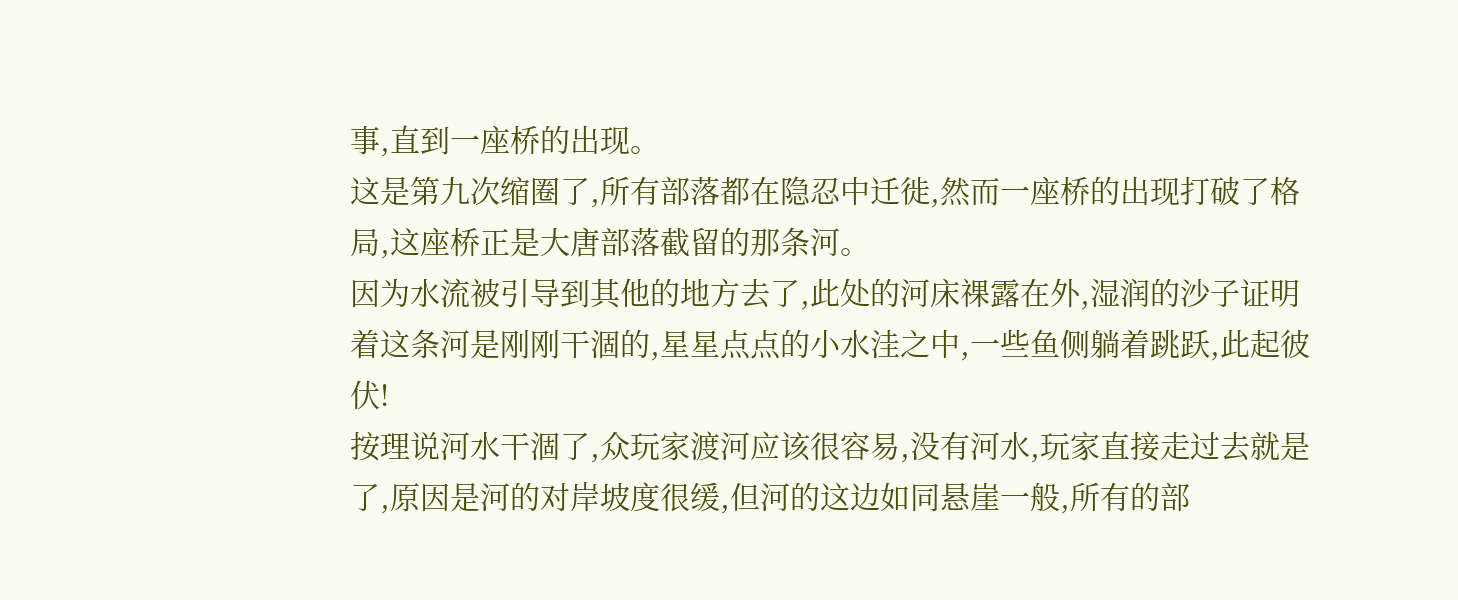事,直到一座桥的出现。
这是第九次缩圈了,所有部落都在隐忍中迁徙,然而一座桥的出现打破了格局,这座桥正是大唐部落截留的那条河。
因为水流被引导到其他的地方去了,此处的河床祼露在外,湿润的沙子证明着这条河是刚刚干涸的,星星点点的小水洼之中,一些鱼侧躺着跳跃,此起彼伏!
按理说河水干涸了,众玩家渡河应该很容易,没有河水,玩家直接走过去就是了,原因是河的对岸坡度很缓,但河的这边如同悬崖一般,所有的部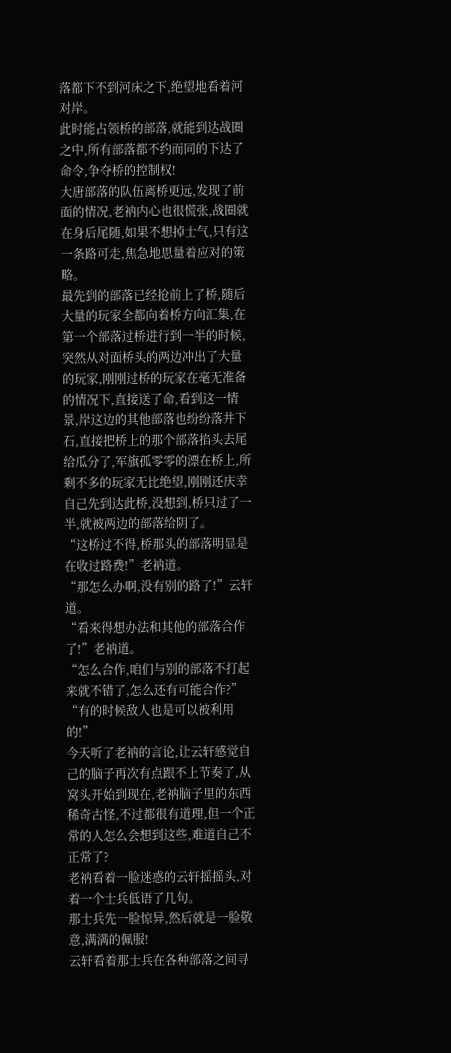落都下不到河床之下,绝望地看着河对岸。
此时能占领桥的部落,就能到达战圈之中,所有部落都不约而同的下达了命令,争夺桥的控制权!
大唐部落的队伍离桥更远,发现了前面的情况,老衲内心也很慌张,战圈就在身后尾随,如果不想掉士气,只有这一条路可走,焦急地思量着应对的策略。
最先到的部落已经抢前上了桥,随后大量的玩家全都向着桥方向汇集,在第一个部落过桥进行到一半的时候,突然从对面桥头的两边冲出了大量的玩家,刚刚过桥的玩家在毫无准备的情况下,直接送了命,看到这一情景,岸这边的其他部落也纷纷落井下石,直接把桥上的那个部落掐头去尾给瓜分了,军旗孤零零的漂在桥上,所剩不多的玩家无比绝望,刚刚还庆幸自己先到达此桥,没想到,桥只过了一半,就被两边的部落给阴了。
“这桥过不得,桥那头的部落明显是在收过路费!”老衲道。
“那怎么办啊,没有别的路了!”云轩道。
“看来得想办法和其他的部落合作了!”老衲道。
“怎么合作,咱们与别的部落不打起来就不错了,怎么还有可能合作?”
“有的时候敌人也是可以被利用的!”
今天听了老衲的言论,让云轩感觉自己的脑子再次有点跟不上节奏了,从窝头开始到现在,老衲脑子里的东西稀奇古怪,不过都很有道理,但一个正常的人怎么会想到这些,难道自己不正常了?
老衲看着一脸迷惑的云轩摇摇头,对着一个士兵低语了几句。
那士兵先一脸惊异,然后就是一脸敬意,满满的佩服!
云轩看着那士兵在各种部落之间寻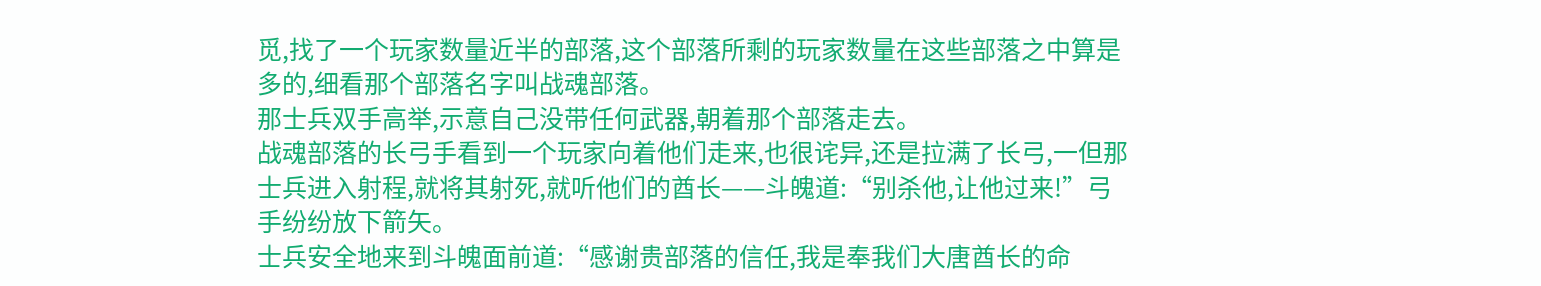觅,找了一个玩家数量近半的部落,这个部落所剩的玩家数量在这些部落之中算是多的,细看那个部落名字叫战魂部落。
那士兵双手高举,示意自己没带任何武器,朝着那个部落走去。
战魂部落的长弓手看到一个玩家向着他们走来,也很诧异,还是拉满了长弓,一但那士兵进入射程,就将其射死,就听他们的酋长——斗魄道:“别杀他,让他过来!”弓手纷纷放下箭矢。
士兵安全地来到斗魄面前道:“感谢贵部落的信任,我是奉我们大唐酋长的命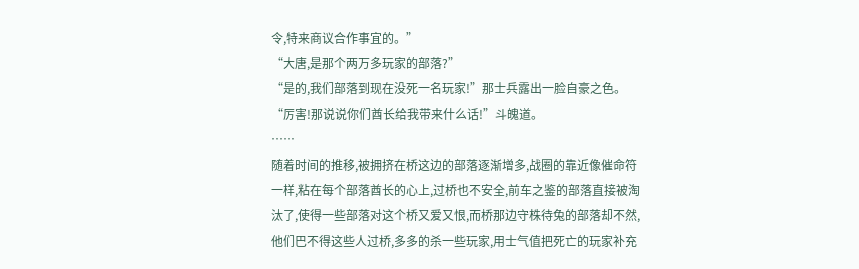令,特来商议合作事宜的。”
“大唐,是那个两万多玩家的部落?”
“是的,我们部落到现在没死一名玩家!”那士兵露出一脸自豪之色。
“厉害!那说说你们酋长给我带来什么话!”斗魄道。
……
随着时间的推移,被拥挤在桥这边的部落逐渐增多,战圈的靠近像催命符一样,粘在每个部落酋长的心上,过桥也不安全,前车之鉴的部落直接被淘汰了,使得一些部落对这个桥又爱又恨,而桥那边守株待兔的部落却不然,他们巴不得这些人过桥,多多的杀一些玩家,用士气值把死亡的玩家补充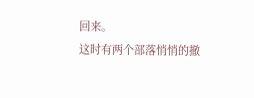回来。
这时有两个部落悄悄的撤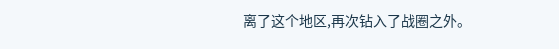离了这个地区,再次钻入了战圈之外。